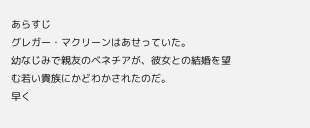あらすじ
グレガー・マクリーンはあせっていた。
幼なじみで親友のベネチアが、彼女との結婚を望む若い貴族にかどわかされたのだ。
早く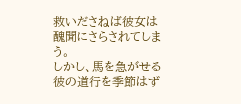救いださねば彼女は醜聞にさらされてしまう。
しかし、馬を急がせる彼の道行を季節はず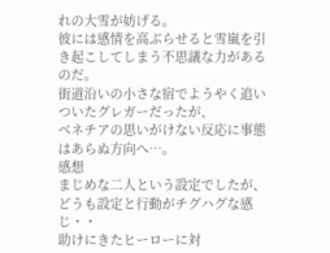れの大雪が妨げる。
彼には感情を高ぶらせると雪嵐を引き起こしてしまう不思議な力があるのだ。
街道沿いの小さな宿でようやく追いついたグレガーだったが、
ベネチアの思いがけない反応に事態はあらぬ方向へ…。
感想
まじめな二人という設定でしたが、どうも設定と行動がチグハグな感じ・・
助けにきたヒーローに対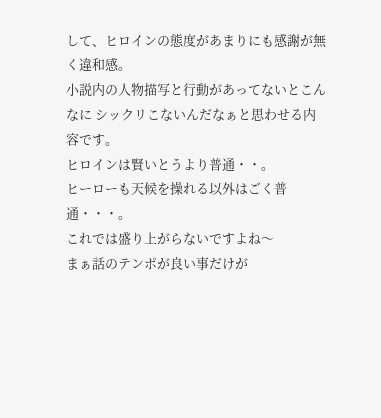して、ヒロインの態度があまりにも感謝が無く違和感。
小説内の人物描写と行動があってないとこんなに シックリこないんだなぁと思わせる内容です。
ヒロインは賢いとうより普通・・。
ヒーローも天候を操れる以外はごく普通・・・。
これでは盛り上がらないですよね〜
まぁ話のテンポが良い事だけが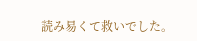読み易くて救いでした。